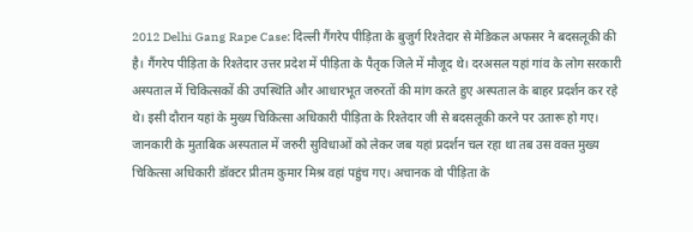2012 Delhi Gang Rape Case: दिल्ली गैंगरेप पीड़िता के बुजुर्ग रिश्तेदार से मेडिकल अफसर ने बदसलूकी की है। गैंगरेप पीड़िता के रिश्तेदार उत्तर प्रदेश में पीड़िता के पैतृक जिले में मौजूद थे। दरअसल यहां गांव के लोग सरकारी अस्पताल में चिकित्सकों की उपस्थिति और आधारभूत जरुरतों की मांग करते हुए अस्पताल के बाहर प्रदर्शन कर रहे थे। इसी दौरान यहां के मुख्य चिकित्सा अधिकारी पीड़िता के रिश्तेदार जी से बदसलूकी करने पर उतारू हो गए।
जानकारी के मुताबिक अस्पताल में जरुरी सुविधाओं को लेकर जब यहां प्रदर्शन चल रहा था तब उस वक्त मुख्य चिकित्सा अधिकारी डॉक्टर प्रीतम कुमार मिश्र वहां पहुंच गए। अचानक वो पीड़िता के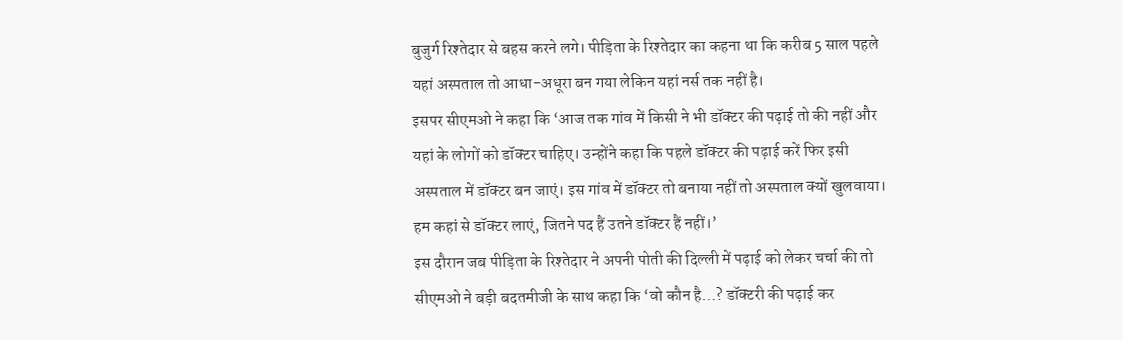बुजुर्ग रिश्तेदार से बहस करने लगे। पीड़िता के रिश्तेदार का कहना था कि करीब 5 साल पहले यहां अस्पताल तो आधा-अधूरा बन गया लेकिन यहां नर्स तक नहीं है।
इसपर सीएमओ ने कहा कि ‘आज तक गांव में किसी ने भी डॉक्टर की पढ़ाई तो की नहीं और यहां के लोगों को डॉक्टर चाहिए। उन्होंने कहा कि पहले डॉक्टर की पढ़ाई करें फिर इसी अस्पताल में डॉक्टर बन जाएं। इस गांव में डॉक्टर तो बनाया नहीं तो अस्पताल क्यों खुलवाया। हम कहां से डॉक्टर लाएं, जितने पद हैं उतने डॉक्टर हैं नहीं।’
इस दौरान जब पीड़िता के रिश्तेदार ने अपनी पोती की दिल्ली में पढ़ाई को लेकर चर्चा की तो सीएमओ ने बड़ी बदतमीजी के साथ कहा कि ‘वो कौन है…? डॉक्टरी की पढ़ाई कर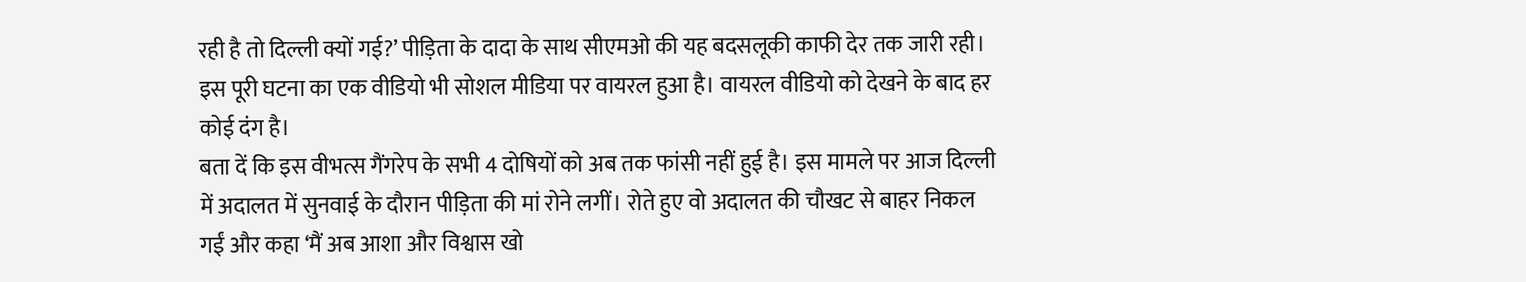रही है तो दिल्ली क्यों गई?’ पीड़िता के दादा के साथ सीएमओ की यह बदसलूकी काफी देर तक जारी रही। इस पूरी घटना का एक वीडियो भी सोशल मीडिया पर वायरल हुआ है। वायरल वीडियो को देखने के बाद हर कोई दंग है।
बता दें कि इस वीभत्स गैंगरेप के सभी 4 दोषियों को अब तक फांसी नहीं हुई है। इस मामले पर आज दिल्ली में अदालत में सुनवाई के दौरान पीड़िता की मां रोने लगीं। रोते हुए वो अदालत की चौखट से बाहर निकल गईं और कहा ‘मैं अब आशा और विश्वास खो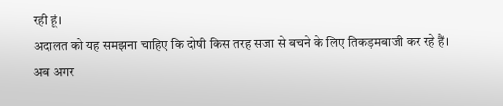रही हूं।
अदालत को यह समझना चाहिए कि दोषी किस तरह सजा से बचने के लिए तिकड़मबाजी कर रहे हैं। अब अगर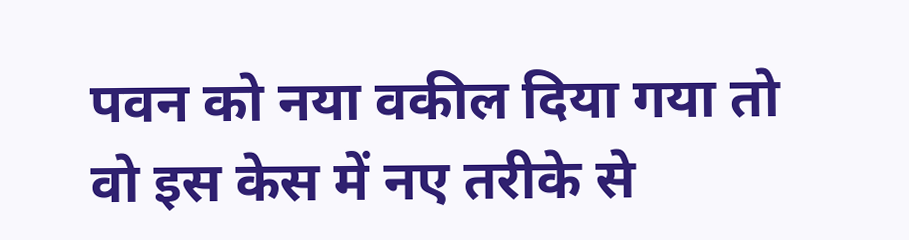पवन को नया वकील दिया गया तो वो इस केस में नए तरीके से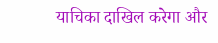याचिका दाखिल करेगा और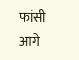फांसी आगे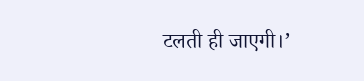टलती ही जाएगी।’